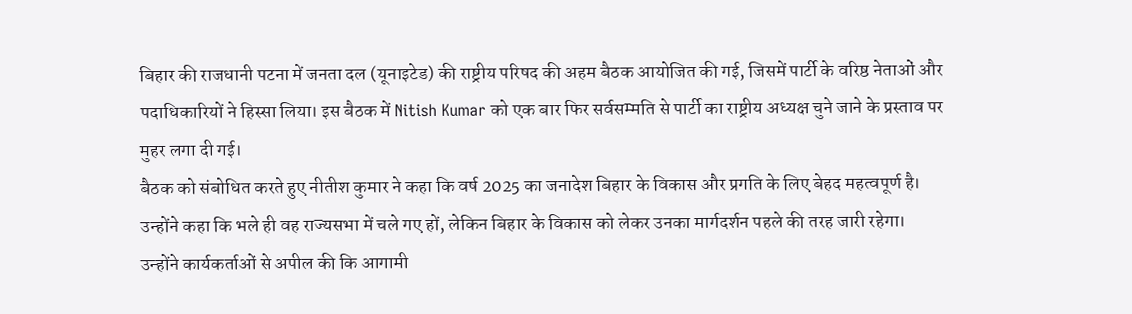बिहार की राजधानी पटना में जनता दल (यूनाइटेड) की राष्ट्रीय परिषद की अहम बैठक आयोजित की गई, जिसमें पार्टी के वरिष्ठ नेताओं और पदाधिकारियों ने हिस्सा लिया। इस बैठक में Nitish Kumar को एक बार फिर सर्वसम्मति से पार्टी का राष्ट्रीय अध्यक्ष चुने जाने के प्रस्ताव पर मुहर लगा दी गई।
बैठक को संबोधित करते हुए नीतीश कुमार ने कहा कि वर्ष 2025 का जनादेश बिहार के विकास और प्रगति के लिए बेहद महत्वपूर्ण है। उन्होंने कहा कि भले ही वह राज्यसभा में चले गए हों, लेकिन बिहार के विकास को लेकर उनका मार्गदर्शन पहले की तरह जारी रहेगा। उन्होंने कार्यकर्ताओं से अपील की कि आगामी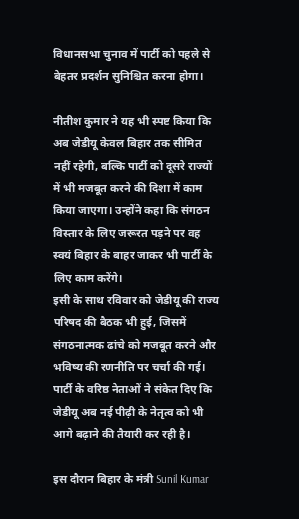विधानसभा चुनाव में पार्टी को पहले से बेहतर प्रदर्शन सुनिश्चित करना होगा।

नीतीश कुमार ने यह भी स्पष्ट किया कि अब जेडीयू केवल बिहार तक सीमित नहीं रहेगी, बल्कि पार्टी को दूसरे राज्यों में भी मजबूत करने की दिशा में काम किया जाएगा। उन्होंने कहा कि संगठन विस्तार के लिए जरूरत पड़ने पर वह स्वयं बिहार के बाहर जाकर भी पार्टी के लिए काम करेंगे।
इसी के साथ रविवार को जेडीयू की राज्य परिषद की बैठक भी हुई, जिसमें संगठनात्मक ढांचे को मजबूत करने और भविष्य की रणनीति पर चर्चा की गई। पार्टी के वरिष्ठ नेताओं ने संकेत दिए कि जेडीयू अब नई पीढ़ी के नेतृत्व को भी आगे बढ़ाने की तैयारी कर रही है।

इस दौरान बिहार के मंत्री Sunil Kumar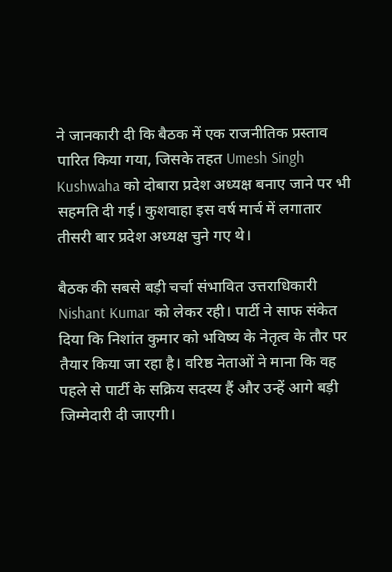ने जानकारी दी कि बैठक में एक राजनीतिक प्रस्ताव पारित किया गया, जिसके तहत Umesh Singh Kushwaha को दोबारा प्रदेश अध्यक्ष बनाए जाने पर भी सहमति दी गई। कुशवाहा इस वर्ष मार्च में लगातार तीसरी बार प्रदेश अध्यक्ष चुने गए थे।

बैठक की सबसे बड़ी चर्चा संभावित उत्तराधिकारी Nishant Kumar को लेकर रही। पार्टी ने साफ संकेत दिया कि निशांत कुमार को भविष्य के नेतृत्व के तौर पर तैयार किया जा रहा है। वरिष्ठ नेताओं ने माना कि वह पहले से पार्टी के सक्रिय सदस्य हैं और उन्हें आगे बड़ी जिम्मेदारी दी जाएगी।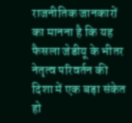राजनीतिक जानकारों का मानना है कि यह फैसला जेडीयू के भीतर नेतृत्व परिवर्तन की दिशा में एक बड़ा संकेत हो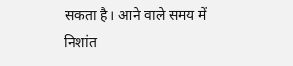सकता है। आने वाले समय में निशांत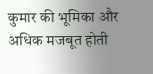कुमार की भूमिका और अधिक मजबूत होती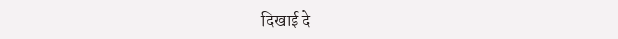दिखाई दे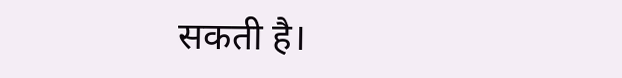सकती है।